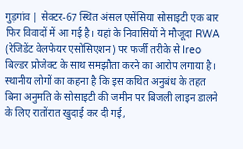गुड़गांव | सेक्टर-67 स्थित अंसल एसेंसिया सोसाइटी एक बार फिर विवादों में आ गई है। यहां के निवासियों ने मौजूदा RWA (रेजिडेंट वेलफेयर एसोसिएशन) पर फर्जी तरीके से Ireo बिल्डर प्रोजेक्ट के साथ समझौता करने का आरोप लगाया है। स्थानीय लोगों का कहना है कि इस कथित अनुबंध के तहत बिना अनुमति के सोसाइटी की जमीन पर बिजली लाइन डालने के लिए रातोंरात खुदाई कर दी गई,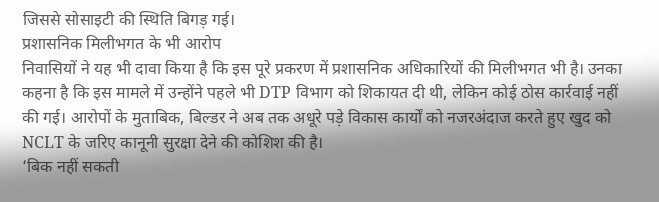जिससे सोसाइटी की स्थिति बिगड़ गई।
प्रशासनिक मिलीभगत के भी आरोप
निवासियों ने यह भी दावा किया है कि इस पूरे प्रकरण में प्रशासनिक अधिकारियों की मिलीभगत भी है। उनका कहना है कि इस मामले में उन्होंने पहले भी DTP विभाग को शिकायत दी थी, लेकिन कोई ठोस कार्रवाई नहीं की गई। आरोपों के मुताबिक, बिल्डर ने अब तक अधूरे पड़े विकास कार्यों को नजरअंदाज करते हुए खुद को NCLT के जरिए कानूनी सुरक्षा देने की कोशिश की है।
‘बिक नहीं सकती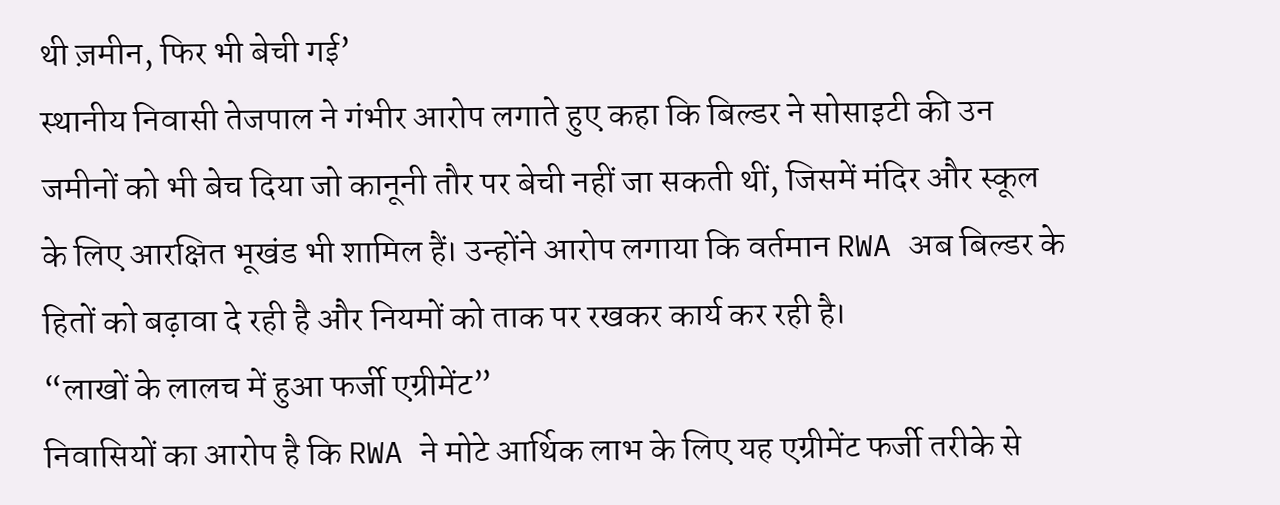थी ज़मीन, फिर भी बेची गई’
स्थानीय निवासी तेजपाल ने गंभीर आरोप लगाते हुए कहा कि बिल्डर ने सोसाइटी की उन जमीनों को भी बेच दिया जो कानूनी तौर पर बेची नहीं जा सकती थीं, जिसमें मंदिर और स्कूल के लिए आरक्षित भूखंड भी शामिल हैं। उन्होंने आरोप लगाया कि वर्तमान RWA अब बिल्डर के हितों को बढ़ावा दे रही है और नियमों को ताक पर रखकर कार्य कर रही है।
“लाखों के लालच में हुआ फर्जी एग्रीमेंट”
निवासियों का आरोप है कि RWA ने मोटे आर्थिक लाभ के लिए यह एग्रीमेंट फर्जी तरीके से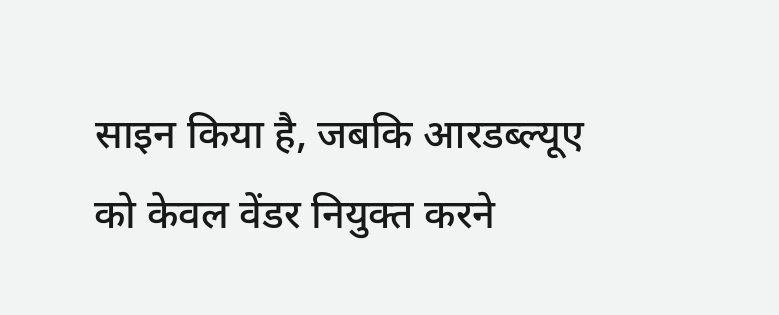साइन किया है, जबकि आरडब्ल्यूए को केवल वेंडर नियुक्त करने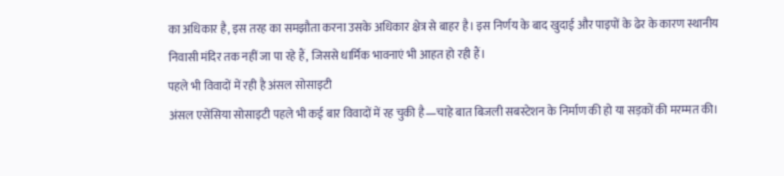का अधिकार है, इस तरह का समझौता करना उसके अधिकार क्षेत्र से बाहर है। इस निर्णय के बाद खुदाई और पाइपों के ढेर के कारण स्थानीय निवासी मंदिर तक नहीं जा पा रहे हैं, जिससे धार्मिक भावनाएं भी आहत हो रही हैं।
पहले भी विवादों में रही है अंसल सोसाइटी
अंसल एसेंसिया सोसाइटी पहले भी कई बार विवादों में रह चुकी है—चाहे बात बिजली सबस्टेशन के निर्माण की हो या सड़कों की मरम्मत की।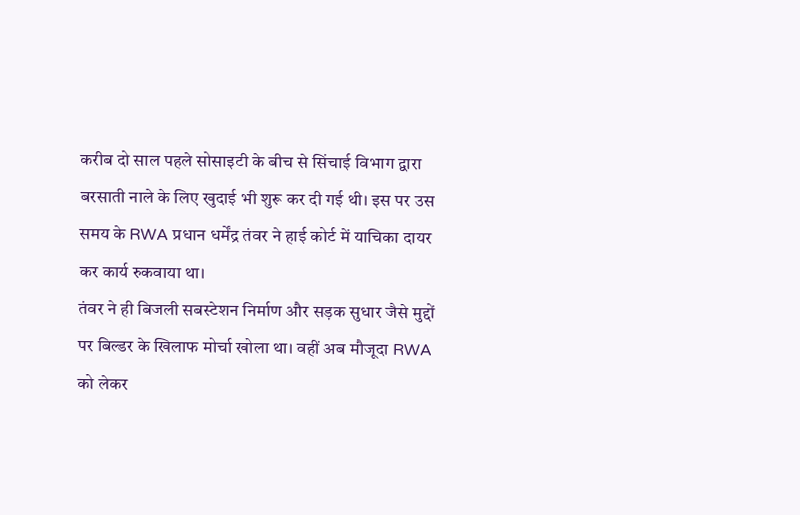करीब दो साल पहले सोसाइटी के बीच से सिंचाई विभाग द्वारा बरसाती नाले के लिए खुदाई भी शुरू कर दी गई थी। इस पर उस समय के RWA प्रधान धर्मेंद्र तंवर ने हाई कोर्ट में याचिका दायर कर कार्य रुकवाया था।
तंवर ने ही बिजली सबस्टेशन निर्माण और सड़क सुधार जैसे मुद्दों पर बिल्डर के खिलाफ मोर्चा खोला था। वहीं अब मौजूदा RWA को लेकर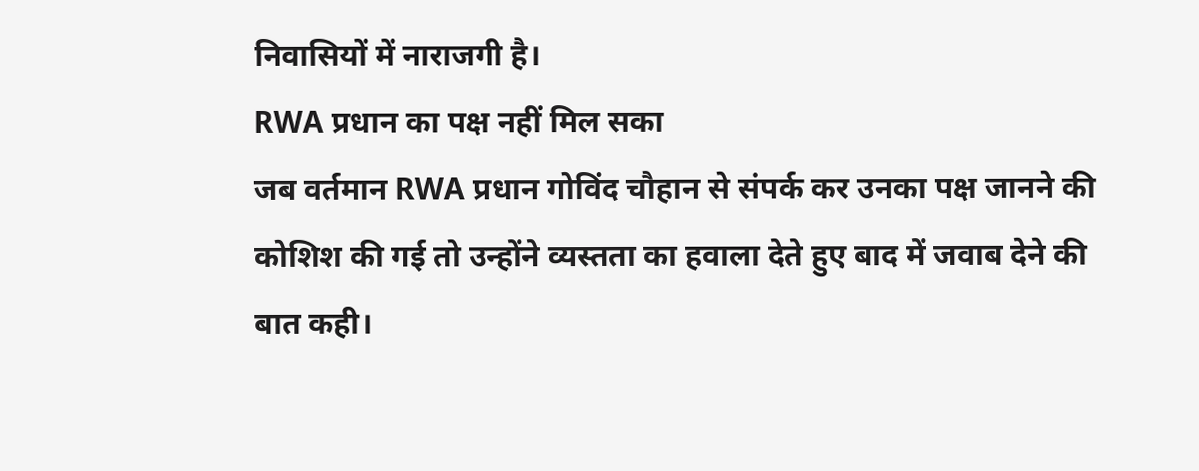निवासियों में नाराजगी है।
RWA प्रधान का पक्ष नहीं मिल सका
जब वर्तमान RWA प्रधान गोविंद चौहान से संपर्क कर उनका पक्ष जानने की कोशिश की गई तो उन्होंने व्यस्तता का हवाला देते हुए बाद में जवाब देने की बात कही।